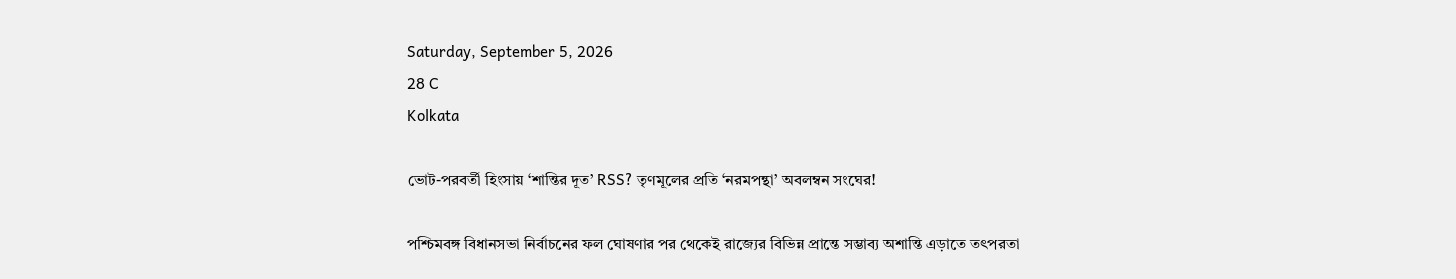Saturday, September 5, 2026
28 C
Kolkata

ভোট-পরবর্তী হিংসায় ‘শান্তির দূত’ RSS? তৃণমূলের প্রতি ‘নরমপন্থা’ অবলম্বন সংঘের!

পশ্চিমবঙ্গ বিধানসভা নির্বাচনের ফল ঘোষণার পর থেকেই রাজ্যের বিভিন্ন প্রান্তে সম্ভাব্য অশান্তি এড়াতে তৎপরতা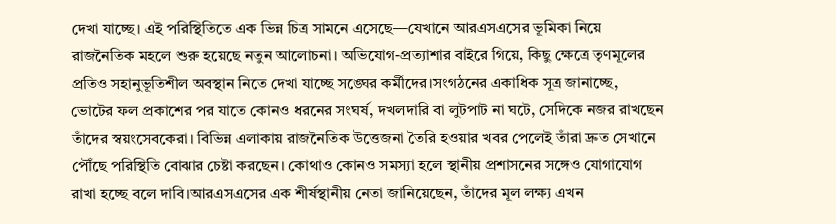দেখা যাচ্ছে। এই পরিস্থিতিতে এক ভিন্ন চিত্র সামনে এসেছে—যেখানে আরএসএসের ভূমিকা নিয়ে রাজনৈতিক মহলে শুরু হয়েছে নতুন আলোচনা। অভিযোগ-প্রত্যাশার বাইরে গিয়ে, কিছু ক্ষেত্রে তৃণমূলের প্রতিও সহানুভূতিশীল অবস্থান নিতে দেখা যাচ্ছে সঙ্ঘের কর্মীদের।সংগঠনের একাধিক সূত্র জানাচ্ছে, ভোটের ফল প্রকাশের পর যাতে কোনও ধরনের সংঘর্ষ, দখলদারি বা লুটপাট না ঘটে, সেদিকে নজর রাখছেন তাঁদের স্বয়ংসেবকেরা। বিভিন্ন এলাকায় রাজনৈতিক উত্তেজনা তৈরি হওয়ার খবর পেলেই তাঁরা দ্রুত সেখানে পৌঁছে পরিস্থিতি বোঝার চেষ্টা করছেন। কোথাও কোনও সমস্যা হলে স্থানীয় প্রশাসনের সঙ্গেও যোগাযোগ রাখা হচ্ছে বলে দাবি।আরএসএসের এক শীর্ষস্থানীয় নেতা জানিয়েছেন, তাঁদের মূল লক্ষ্য এখন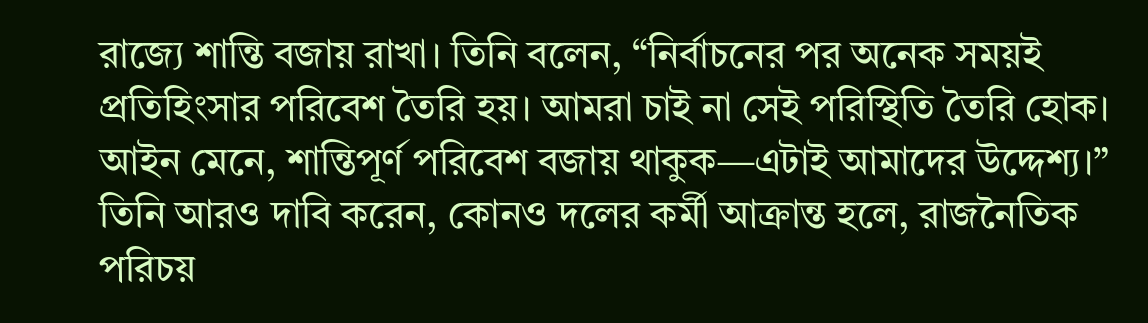রাজ্যে শান্তি বজায় রাখা। তিনি বলেন, “নির্বাচনের পর অনেক সময়ই প্রতিহিংসার পরিবেশ তৈরি হয়। আমরা চাই না সেই পরিস্থিতি তৈরি হোক। আইন মেনে, শান্তিপূর্ণ পরিবেশ বজায় থাকুক—এটাই আমাদের উদ্দেশ্য।” তিনি আরও দাবি করেন, কোনও দলের কর্মী আক্রান্ত হলে, রাজনৈতিক পরিচয়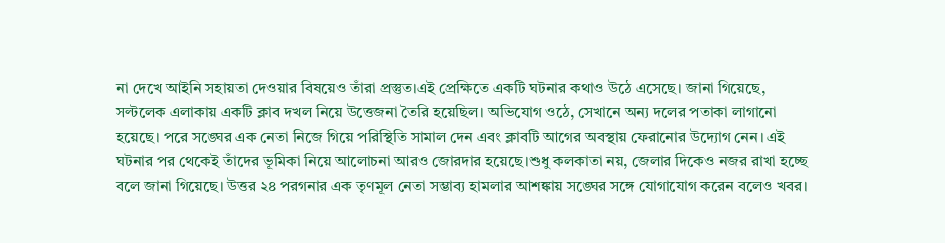না দেখে আইনি সহায়তা দেওয়ার বিষয়েও তাঁরা প্রস্তুত।এই প্রেক্ষিতে একটি ঘটনার কথাও উঠে এসেছে। জানা গিয়েছে, সল্টলেক এলাকায় একটি ক্লাব দখল নিয়ে উত্তেজনা তৈরি হয়েছিল। অভিযোগ ওঠে, সেখানে অন্য দলের পতাকা লাগানো হয়েছে। পরে সঙ্ঘের এক নেতা নিজে গিয়ে পরিস্থিতি সামাল দেন এবং ক্লাবটি আগের অবস্থায় ফেরানোর উদ্যোগ নেন। এই ঘটনার পর থেকেই তাঁদের ভূমিকা নিয়ে আলোচনা আরও জোরদার হয়েছে।শুধু কলকাতা নয়, জেলার দিকেও নজর রাখা হচ্ছে বলে জানা গিয়েছে। উত্তর ২৪ পরগনার এক তৃণমূল নেতা সম্ভাব্য হামলার আশঙ্কায় সঙ্ঘের সঙ্গে যোগাযোগ করেন বলেও খবর।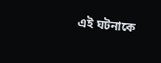এই ঘটনাকে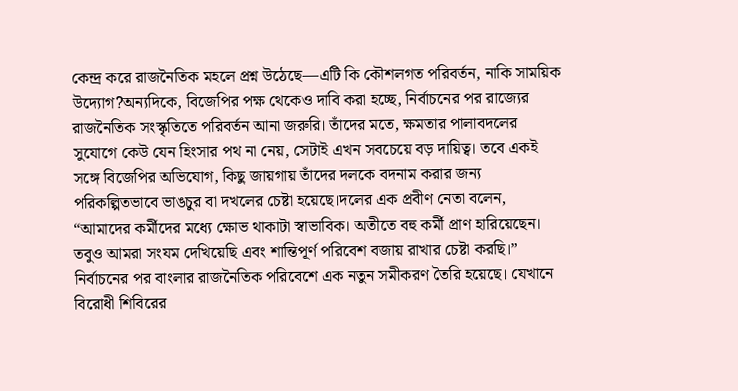কেন্দ্র করে রাজনৈতিক মহলে প্রশ্ন উঠেছে—এটি কি কৌশলগত পরিবর্তন, নাকি সাময়িক উদ্যোগ?অন্যদিকে, বিজেপির পক্ষ থেকেও দাবি করা হচ্ছে, নির্বাচনের পর রাজ্যের রাজনৈতিক সংস্কৃতিতে পরিবর্তন আনা জরুরি। তাঁদের মতে, ক্ষমতার পালাবদলের সুযোগে কেউ যেন হিংসার পথ না নেয়, সেটাই এখন সবচেয়ে বড় দায়িত্ব। তবে একই সঙ্গে বিজেপির অভিযোগ, কিছু জায়গায় তাঁদের দলকে বদনাম করার জন্য পরিকল্পিতভাবে ভাঙচুর বা দখলের চেষ্টা হয়েছে।দলের এক প্রবীণ নেতা বলেন, “আমাদের কর্মীদের মধ্যে ক্ষোভ থাকাটা স্বাভাবিক। অতীতে বহু কর্মী প্রাণ হারিয়েছেন। তবুও আমরা সংযম দেখিয়েছি এবং শান্তিপূর্ণ পরিবেশ বজায় রাখার চেষ্টা করছি।” নির্বাচনের পর বাংলার রাজনৈতিক পরিবেশে এক নতুন সমীকরণ তৈরি হয়েছে। যেখানে বিরোধী শিবিরের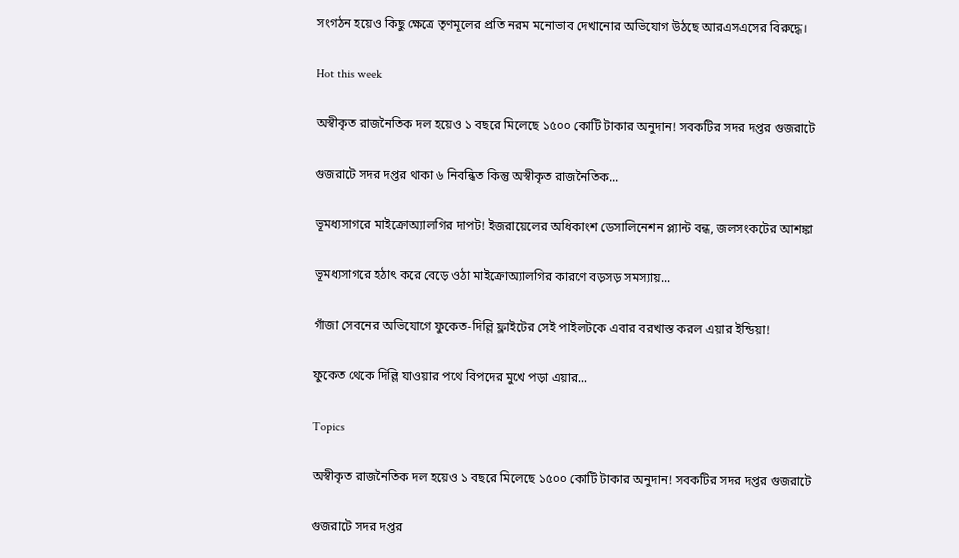সংগঠন হয়েও কিছু ক্ষেত্রে তৃণমূলের প্রতি নরম মনোভাব দেখানোর অভিযোগ উঠছে আরএসএসের বিরুদ্ধে।

Hot this week

অস্বীকৃত রাজনৈতিক দল হয়েও ১ বছরে মিলেছে ১৫০০ কোটি টাকার অনুদান! সবকটির সদর দপ্তর গুজরাটে

গুজরাটে সদর দপ্তর থাকা ৬ নিবন্ধিত কিন্তু অস্বীকৃত রাজনৈতিক...

ভূমধ্যসাগরে মাইক্রোঅ্যালগির দাপট! ইজরায়েলের অধিকাংশ ডেসালিনেশন প্ল্যান্ট বন্ধ, জলসংকটের আশঙ্কা

ভূমধ্যসাগরে হঠাৎ করে বেড়ে ওঠা মাইক্রোঅ্যালগির কারণে বড়সড় সমস্যায়...

গাঁজা সেবনের অভিযোগে ফুকেত-দিল্লি ফ্লাইটের সেই পাইলটকে এবার বরখাস্ত করল এয়ার ইন্ডিয়া!

ফুকেত থেকে দিল্লি যাওয়ার পথে বিপদের মুখে পড়া এয়ার...

Topics

অস্বীকৃত রাজনৈতিক দল হয়েও ১ বছরে মিলেছে ১৫০০ কোটি টাকার অনুদান! সবকটির সদর দপ্তর গুজরাটে

গুজরাটে সদর দপ্তর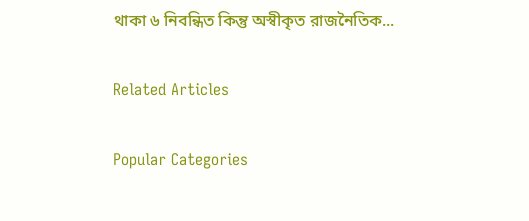থাকা ৬ নিবন্ধিত কিন্তু অস্বীকৃত রাজনৈতিক...

Related Articles

Popular Categories